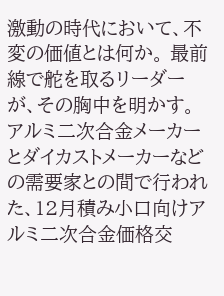激動の時代において、不変の価値とは何か。 最前線で舵を取るリーダーが、その胸中を明かす。 アルミ二次合金メーカーとダイカストメーカーなどの需要家との間で行われた、12月積み小口向けアルミ二次合金価格交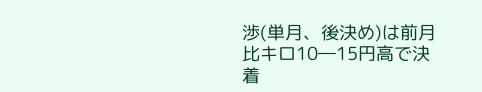渉(単月、後決め)は前月比キロ10―15円高で決着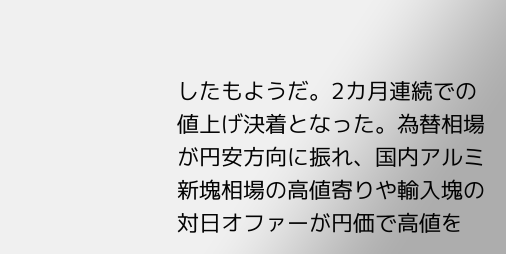したもようだ。2カ月連続での値上げ決着となった。為替相場が円安方向に振れ、国内アルミ新塊相場の高値寄りや輸入塊の対日オファーが円価で高値を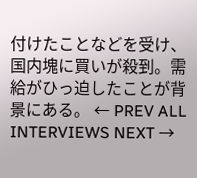付けたことなどを受け、国内塊に買いが殺到。需給がひっ迫したことが背景にある。 ← PREV ALL INTERVIEWS NEXT →